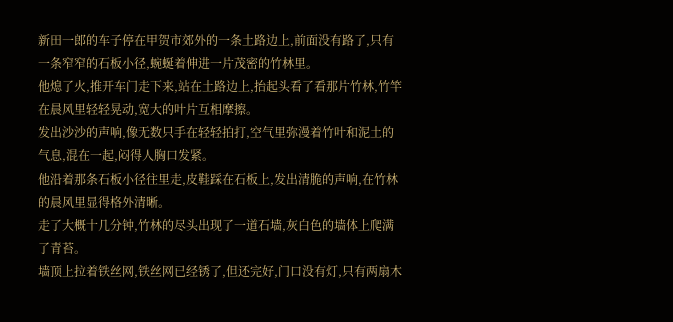新田一郎的车子停在甲贺市郊外的一条土路边上,前面没有路了,只有一条窄窄的石板小径,蜿蜒着伸进一片茂密的竹林里。
他熄了火,推开车门走下来,站在土路边上,抬起头看了看那片竹林,竹竿在晨风里轻轻晃动,宽大的叶片互相摩擦。
发出沙沙的声响,像无数只手在轻轻拍打,空气里弥漫着竹叶和泥土的气息,混在一起,闷得人胸口发紧。
他沿着那条石板小径往里走,皮鞋踩在石板上,发出清脆的声响,在竹林的晨风里显得格外清晰。
走了大概十几分钟,竹林的尽头出现了一道石墙,灰白色的墙体上爬满了青苔。
墙顶上拉着铁丝网,铁丝网已经锈了,但还完好,门口没有灯,只有两扇木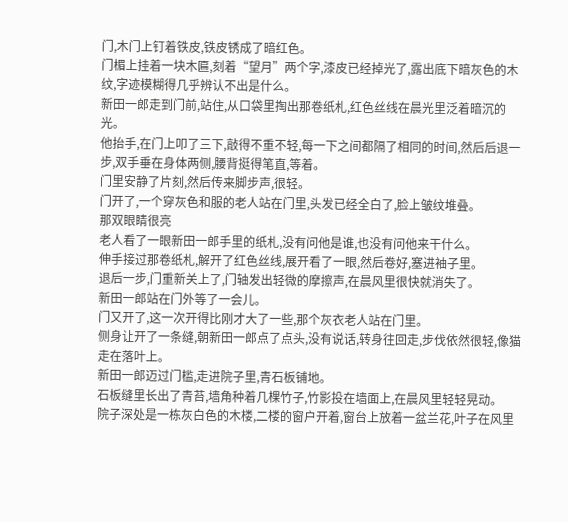门,木门上钉着铁皮,铁皮锈成了暗红色。
门楣上挂着一块木匾,刻着“望月”两个字,漆皮已经掉光了,露出底下暗灰色的木纹,字迹模糊得几乎辨认不出是什么。
新田一郎走到门前,站住,从口袋里掏出那卷纸札,红色丝线在晨光里泛着暗沉的光。
他抬手,在门上叩了三下,敲得不重不轻,每一下之间都隔了相同的时间,然后后退一步,双手垂在身体两侧,腰背挺得笔直,等着。
门里安静了片刻,然后传来脚步声,很轻。
门开了,一个穿灰色和服的老人站在门里,头发已经全白了,脸上皱纹堆叠。
那双眼睛很亮
老人看了一眼新田一郎手里的纸札,没有问他是谁,也没有问他来干什么。
伸手接过那卷纸札,解开了红色丝线,展开看了一眼,然后卷好,塞进袖子里。
退后一步,门重新关上了,门轴发出轻微的摩擦声,在晨风里很快就消失了。
新田一郎站在门外等了一会儿。
门又开了,这一次开得比刚才大了一些,那个灰衣老人站在门里。
侧身让开了一条缝,朝新田一郎点了点头,没有说话,转身往回走,步伐依然很轻,像猫走在落叶上。
新田一郎迈过门槛,走进院子里,青石板铺地。
石板缝里长出了青苔,墙角种着几棵竹子,竹影投在墙面上,在晨风里轻轻晃动。
院子深处是一栋灰白色的木楼,二楼的窗户开着,窗台上放着一盆兰花,叶子在风里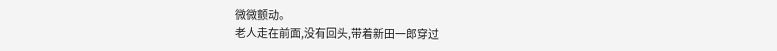微微颤动。
老人走在前面,没有回头,带着新田一郎穿过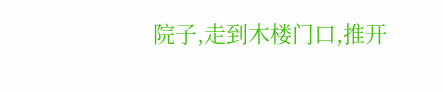院子,走到木楼门口,推开